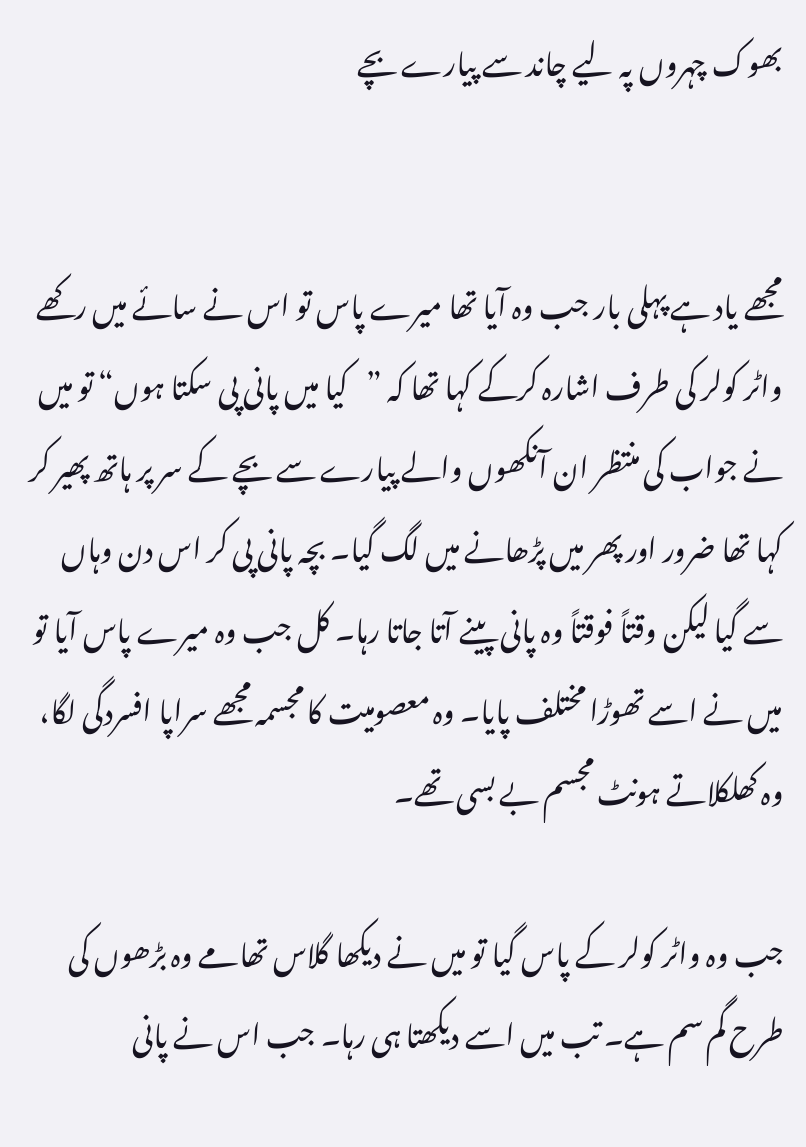بھوک چہروں پہ لیے چاند سے پیارے بچے


مجھے یاد ہے پہلی بار جب وہ آیا تھا میرے پاس تو اس نے سائے میں رکھے واٹر کولر کی طرف اشارہ کرکے کہا تھا کہ ”کیا میں پانی پی سکتا ہوں“ تو میں نے جواب کی منتظر ان آنکھوں والے پیارے سے بچے کے سر پر ہاتھ پھیر کر کہا تھا ضرور اور پھر میں پڑھانے میں لگ گیا۔ بچہ پانی پی کر اس دن وہاں سے گیا لیکن وقتاً فوقتاً وہ پانی پینے آتا جاتا رہا۔ کل جب وہ میرے پاس آیا تو میں نے اسے تھوڑا مختلف پایا۔ وہ معصومیت کا مجسمہ مجھے سراپا افسردگی لگا، وہ کھلکلاتے ہونٹ مجسم بے بسی تھے۔

جب وہ واٹر کولر کے پاس گیا تو میں نے دیکھا گلاس تھامے وہ بڑھوں کی طرح گم سم ہے۔ تب میں اسے دیکھتا ہی رہا۔ جب اس نے پانی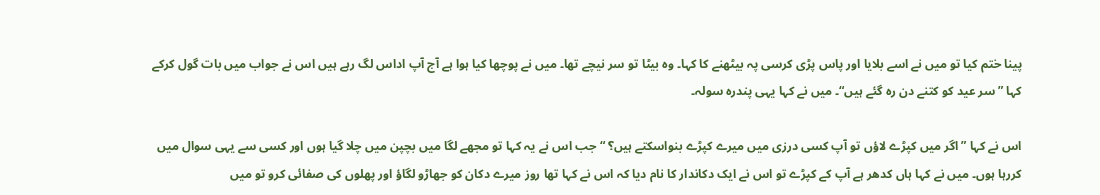پینا ختم کیا تو میں نے اسے بلایا اور پاس پڑی کرسی پہ بیٹھنے کا کہا۔ وہ بیٹا تو سر نیچے تھا۔ میں نے پوچھا کیا ہوا ہے آج آپ اداس لگ رہے ہیں اس نے جواب میں بات گول کرکے کہا ”سر عید کو کتنے دن رہ گئے ہیں“۔ میں نے کہا یہی پندرہ سولہ۔

اس نے کہا ”اگر میں کپڑے لاؤں تو آپ کسی درزی میں میرے کپڑے بنواسکتے ہیں؟ “ جب اس نے یہ کہا تو مجھے لگا میں بچپن میں چلا گیا ہوں اور کسی سے یہی سوال میں کررہا ہوں۔ میں نے کہا ہاں کدھر ہے آپ کے کپڑے تو اس نے ایک دکاندار کا نام دیا کہ اس نے کہا تھا روز میرے دکان کو جھاڑو لگاؤ اور پھلوں کی صفائی کرو تو میں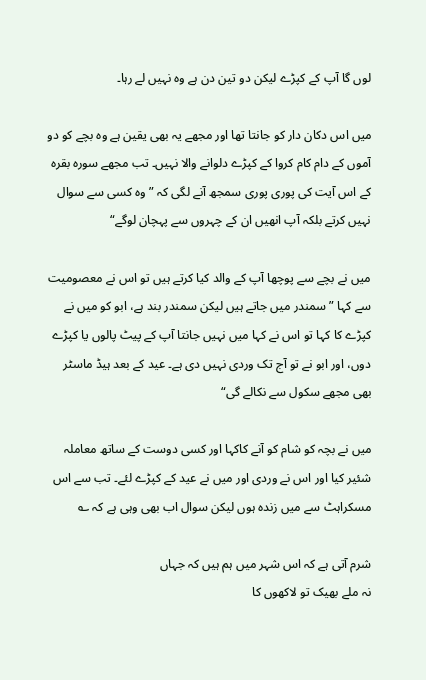لوں گا آپ کے کپڑے لیکن دو تین دن ہے وہ نہیں لے رہا۔

میں اس دکان دار کو جانتا تھا اور مجھے یہ بھی یقین ہے وہ بچے کو دو آموں کے دام کام کروا کے کپڑے دلوانے والا نہیں۔ تب مجھے سورہ بقرہ کے اس آیت کی پوری پوری سمجھ آنے لگی کہ ”وہ کسی سے سوال نہیں کرتے بلکہ آپ انھیں ان کے چہروں سے پہچان لوگے“

میں نے بچے سے پوچھا آپ کے والد کیا کرتے ہیں تو اس نے معصومیت سے کہا ”سمندر میں جاتے ہیں لیکن سمندر بند ہے، ابو کو میں نے کپڑے کا کہا تو اس نے کہا میں نہیں جانتا آپ کے پیٹ پالوں یا کپڑے دوں، اور ابو نے تو آج تک وردی نہیں دی ہے۔ عید کے بعد ہیڈ ماسٹر بھی مجھے سکول سے نکالے گی“

میں نے بچہ کو شام کو آنے کاکہا اور کسی دوست کے ساتھ معاملہ شئیر کیا اور اس نے وردی اور میں نے عید کے کپڑے لئے۔ تب سے اس مسکراہٹ سے میں زندہ ہوں لیکن سوال اب بھی وہی ہے کہ ؎

شرم آتی ہے کہ اس شہر میں ہم ہیں کہ جہاں
نہ ملے بھیک تو لاکھوں کا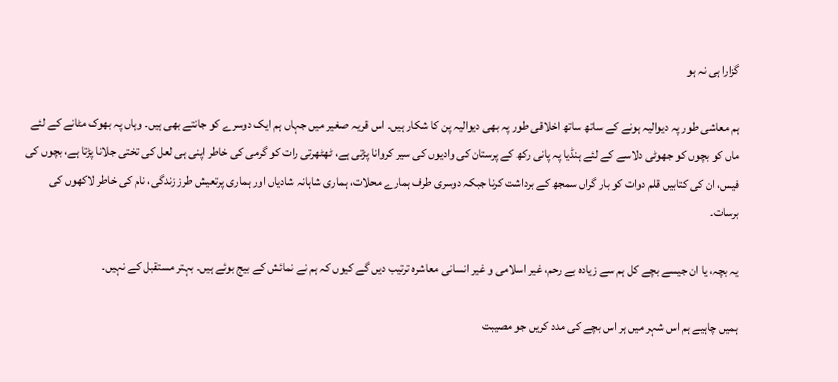گزارا ہی نہ ہو

ہم معاشی طور پہ دیوالیہ ہونے کے ساتھ ساتھ اخلاقی طور پہ بھی دیوالیہ پن کا شکار ہیں۔ اس قریہ صغیر میں جہاں ہم ایک دوسرے کو جانتے بھی ہیں۔ وہاں پہ بھوک مٹانے کے لئے ماں کو بچوں کو جھوٹی دلاسے کے لئے ہنڈیا پہ پانی رکھ کے پرستان کی وادیوں کی سیر کروانا پڑتی ہے، ٹھٹھرتی رات کو گرمی کی خاطر اپنی ہی لعل کی تختی جلانا پڑتا ہے، بچوں کی فیس، ان کی کتابیں قلم دوات کو بار گراں سمجھ کے برداشت کرنا جبکہ دوسری طرف ہمارے محلات، ہماری شاہانہ شادیاں اور ہماری پرتعیش طرز زندگی، نام کی خاطر لاکھوں کی برسات۔

یہ بچہ، یا ان جیسے بچے کل ہم سے زیادہ بے رحم، غیر اسلامی و غیر انسانی معاشرہ ترتیب دیں گے کیوں کہ ہم نے نمائش کے بیج بوئے ہیں۔ بہتر مستقبل کے نہیں۔

ہمیں چاہیے ہم اس شہر میں ہر اس بچے کی مدد کریں جو مصیبت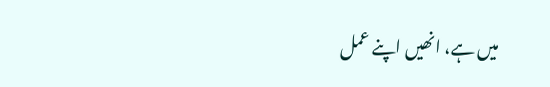میں ہے، انھیں اپنے عمل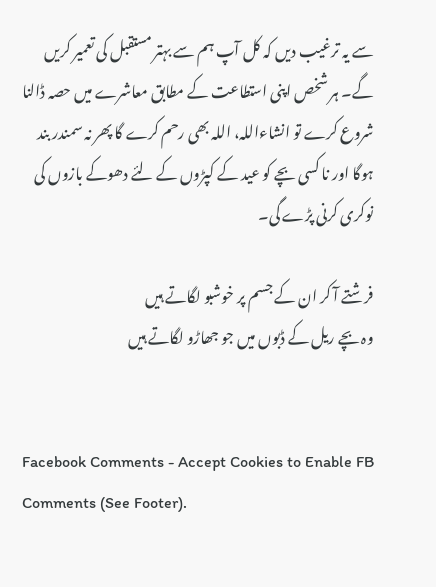سے یہ ترغیب دیں کہ کل آپ ہم سے بہتر مستقبل کی تعمیر کریں گے۔ ہر شخص اپنی استطاعت کے مطابق معاشرے میں حصہ ڈالنا شروع کرے تو انشاءاللہ، اللہ بھی رحم کرے گا پھر نہ سمندر بند ہوگا اور نا کسی بچے کو عید کے کپڑوں کے لئے دھوکے بازوں کی نوکری کرنی پڑے گی۔

فرشتے آ کر ان کے جسم پر خوشبو لگاتے ہیں
وہ بچے ریل کے ڈبوں میں جو جھاڑو لگاتے ہیں


Facebook Comments - Accept Cookies to Enable FB Comments (See Footer).